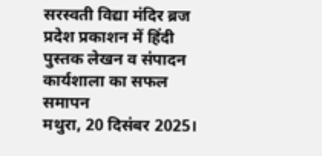सरस्वती विद्या मंदिर ब्रज प्रदेश प्रकाशन में हिंदी पुस्तक लेखन व संपादन कार्यशाला का सफल समापन
मथुरा, 20 दिसंबर 2025।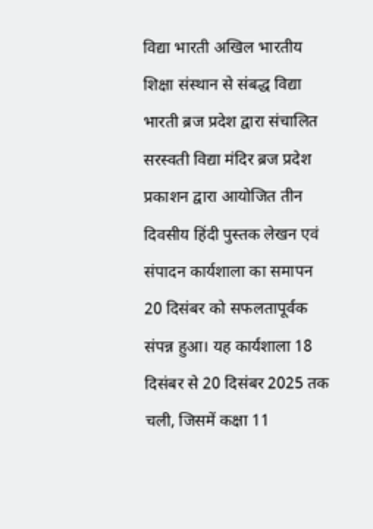विद्या भारती अखिल भारतीय शिक्षा संस्थान से संबद्ध विद्या भारती ब्रज प्रदेश द्वारा संचालित सरस्वती विद्या मंदिर ब्रज प्रदेश प्रकाशन द्वारा आयोजित तीन दिवसीय हिंदी पुस्तक लेखन एवं संपादन कार्यशाला का समापन 20 दिसंबर को सफलतापूर्वक संपन्न हुआ। यह कार्यशाला 18 दिसंबर से 20 दिसंबर 2025 तक चली, जिसमें कक्षा 11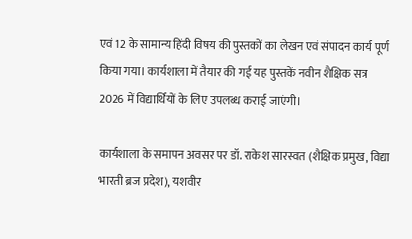एवं 12 के सामान्य हिंदी विषय की पुस्तकों का लेखन एवं संपादन कार्य पूर्ण किया गया। कार्यशाला में तैयार की गई यह पुस्तकें नवीन शैक्षिक सत्र 2026 में विद्यार्थियों के लिए उपलब्ध कराई जाएंगी।

कार्यशाला के समापन अवसर पर डॉ. राकेश सारस्वत (शैक्षिक प्रमुख, विद्या भारती ब्रज प्रदेश), यशवीर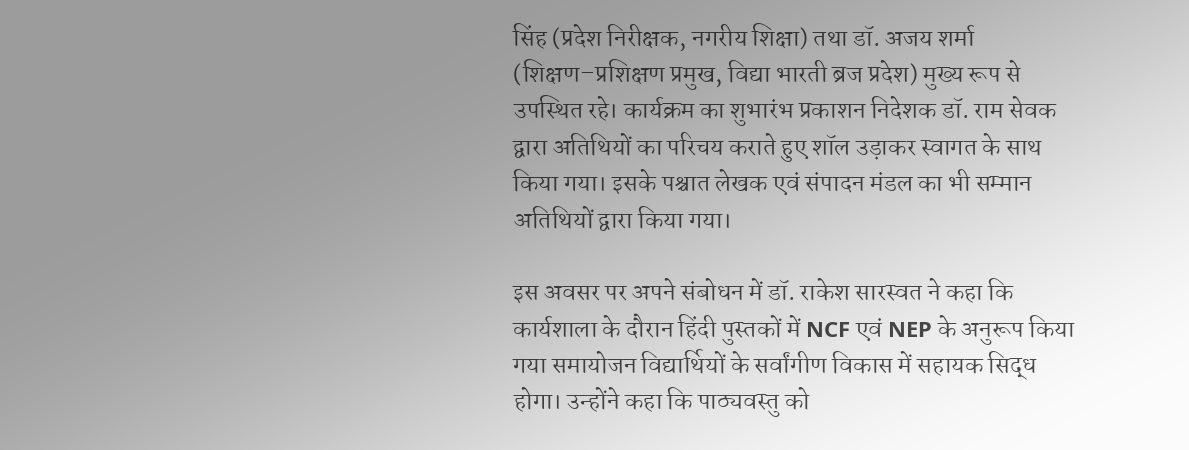सिंह (प्रदेश निरीक्षक, नगरीय शिक्षा) तथा डॉ. अजय शर्मा (शिक्षण–प्रशिक्षण प्रमुख, विद्या भारती ब्रज प्रदेश) मुख्य रूप से उपस्थित रहे। कार्यक्रम का शुभारंभ प्रकाशन निदेशक डॉ. राम सेवक द्वारा अतिथियों का परिचय कराते हुए शॉल उड़ाकर स्वागत के साथ किया गया। इसके पश्चात लेखक एवं संपादन मंडल का भी सम्मान अतिथियों द्वारा किया गया।

इस अवसर पर अपने संबोधन में डॉ. राकेश सारस्वत ने कहा कि कार्यशाला के दौरान हिंदी पुस्तकों में NCF एवं NEP के अनुरूप किया गया समायोजन विद्यार्थियों के सर्वांगीण विकास में सहायक सिद्ध होगा। उन्होंने कहा कि पाठ्यवस्तु को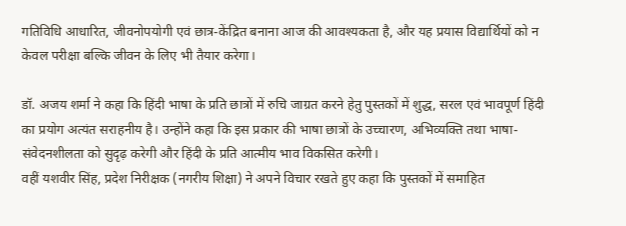गतिविधि आधारित, जीवनोपयोगी एवं छात्र-केंद्रित बनाना आज की आवश्यकता है, और यह प्रयास विद्यार्थियों को न केवल परीक्षा बल्कि जीवन के लिए भी तैयार करेगा।

डॉ. अजय शर्मा ने कहा कि हिंदी भाषा के प्रति छात्रों में रुचि जाग्रत करने हेतु पुस्तकों में शुद्ध, सरल एवं भावपूर्ण हिंदी का प्रयोग अत्यंत सराहनीय है। उन्होंने कहा कि इस प्रकार की भाषा छात्रों के उच्चारण, अभिव्यक्ति तथा भाषा-संवेदनशीलता को सुदृढ़ करेगी और हिंदी के प्रति आत्मीय भाव विकसित करेगी।
वहीं यशवीर सिंह, प्रदेश निरीक्षक (नगरीय शिक्षा) ने अपने विचार रखते हुए कहा कि पुस्तकों में समाहित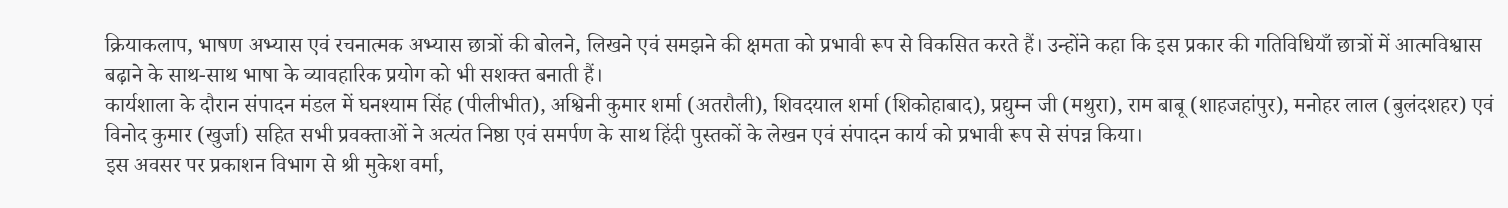क्रियाकलाप, भाषण अभ्यास एवं रचनात्मक अभ्यास छात्रों की बोलने, लिखने एवं समझने की क्षमता को प्रभावी रूप से विकसित करते हैं। उन्होंने कहा कि इस प्रकार की गतिविधियाँ छात्रों में आत्मविश्वास बढ़ाने के साथ-साथ भाषा के व्यावहारिक प्रयोग को भी सशक्त बनाती हैं।
कार्यशाला के दौरान संपादन मंडल में घनश्याम सिंह (पीलीभीत), अश्विनी कुमार शर्मा (अतरौली), शिवदयाल शर्मा (शिकोहाबाद), प्रद्युम्न जी (मथुरा), राम बाबू (शाहजहांपुर), मनोहर लाल (बुलंदशहर) एवं विनोद कुमार (खुर्जा) सहित सभी प्रवक्ताओं ने अत्यंत निष्ठा एवं समर्पण के साथ हिंदी पुस्तकों के लेखन एवं संपादन कार्य को प्रभावी रूप से संपन्न किया।
इस अवसर पर प्रकाशन विभाग से श्री मुकेश वर्मा,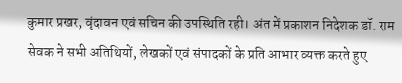कुमार प्रखर, वृंदावन एवं सचिन की उपस्थिति रही। अंत में प्रकाशन निदेशक डॉ. राम सेवक ने सभी अतिथियों, लेखकों एवं संपादकों के प्रति आभार व्यक्त करते हुए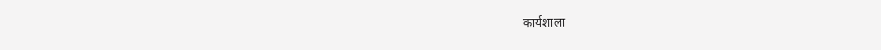कार्यशाला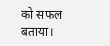को सफल बताया।